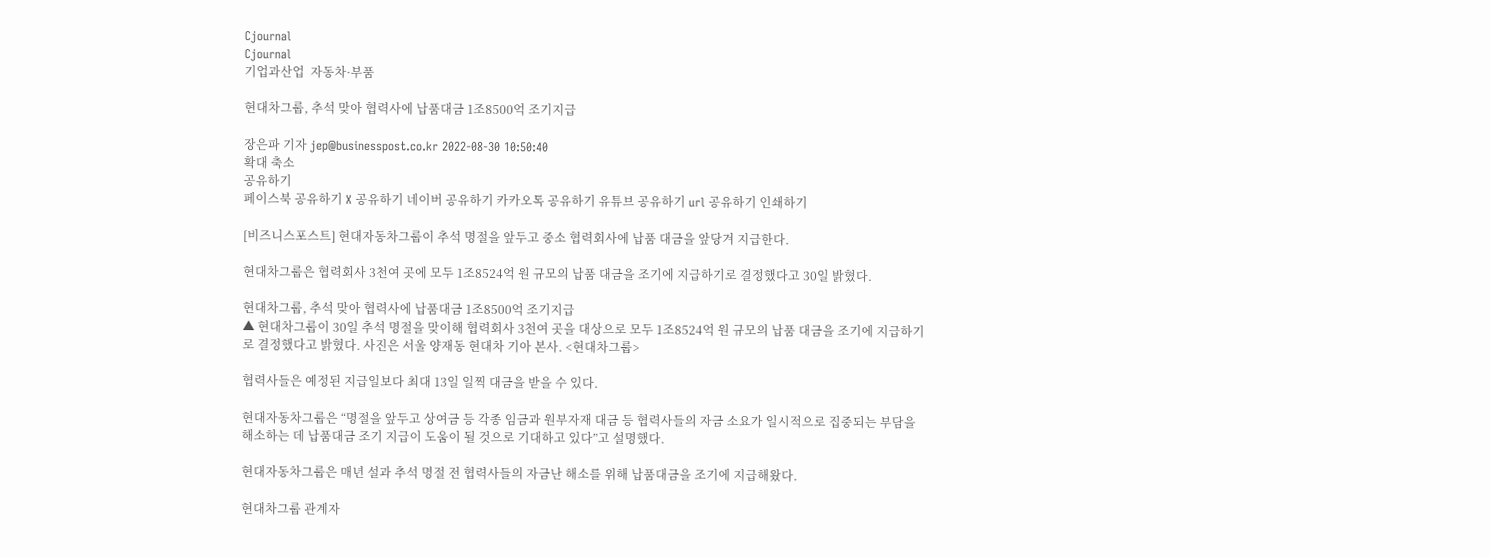Cjournal
Cjournal
기업과산업  자동차·부품

현대차그룹, 추석 맞아 협력사에 납품대금 1조8500억 조기지급

장은파 기자 jep@businesspost.co.kr 2022-08-30 10:50:40
확대 축소
공유하기
페이스북 공유하기 X 공유하기 네이버 공유하기 카카오톡 공유하기 유튜브 공유하기 url 공유하기 인쇄하기

[비즈니스포스트] 현대자동차그룹이 추석 명절을 앞두고 중소 협력회사에 납품 대금을 앞당겨 지급한다.

현대차그룹은 협력회사 3천여 곳에 모두 1조8524억 원 규모의 납품 대금을 조기에 지급하기로 결정했다고 30일 밝혔다.

현대차그룹, 추석 맞아 협력사에 납품대금 1조8500억 조기지급
▲ 현대차그룹이 30일 추석 명절을 맞이해 협력회사 3천여 곳을 대상으로 모두 1조8524억 원 규모의 납품 대금을 조기에 지급하기로 결정했다고 밝혔다. 사진은 서울 양재동 현대차 기아 본사. <현대차그룹>

협력사들은 예정된 지급일보다 최대 13일 일찍 대금을 받을 수 있다.

현대자동차그룹은 “명절을 앞두고 상여금 등 각종 임금과 원부자재 대금 등 협력사들의 자금 소요가 일시적으로 집중되는 부담을 해소하는 데 납품대금 조기 지급이 도움이 될 것으로 기대하고 있다”고 설명했다.

현대자동차그룹은 매년 설과 추석 명절 전 협력사들의 자금난 해소를 위해 납품대금을 조기에 지급해왔다.

현대차그룹 관계자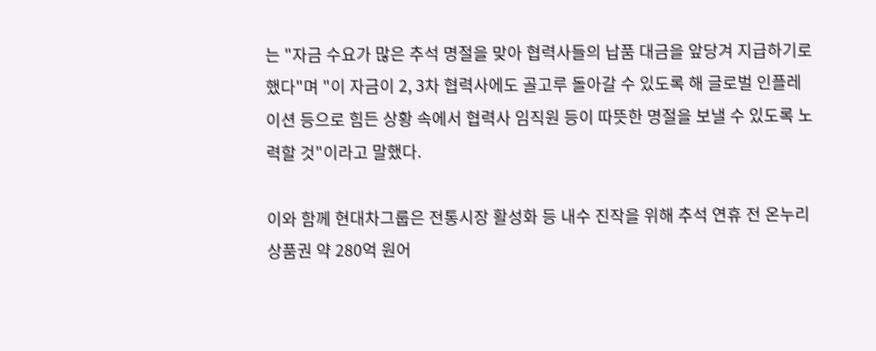는 "자금 수요가 많은 추석 명절을 맞아 협력사들의 납품 대금을 앞당겨 지급하기로 했다"며 "이 자금이 2, 3차 협력사에도 골고루 돌아갈 수 있도록 해 글로벌 인플레이션 등으로 힘든 상황 속에서 협력사 임직원 등이 따뜻한 명절을 보낼 수 있도록 노력할 것"이라고 말했다.

이와 함께 현대차그룹은 전통시장 활성화 등 내수 진작을 위해 추석 연휴 전 온누리상품권 약 280억 원어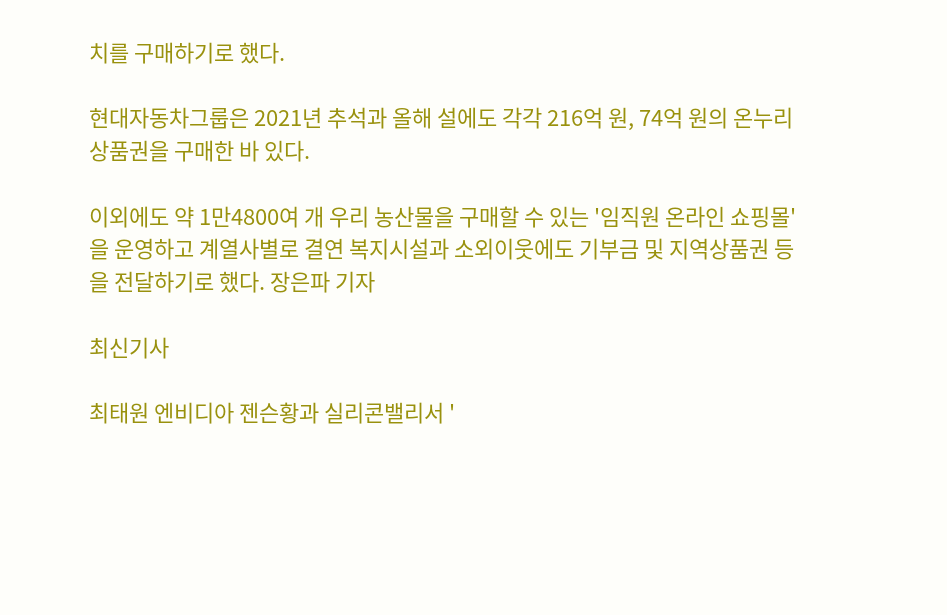치를 구매하기로 했다.

현대자동차그룹은 2021년 추석과 올해 설에도 각각 216억 원, 74억 원의 온누리상품권을 구매한 바 있다.

이외에도 약 1만4800여 개 우리 농산물을 구매할 수 있는 '임직원 온라인 쇼핑몰'을 운영하고 계열사별로 결연 복지시설과 소외이웃에도 기부금 및 지역상품권 등을 전달하기로 했다. 장은파 기자

최신기사

최태원 엔비디아 젠슨황과 실리콘밸리서 '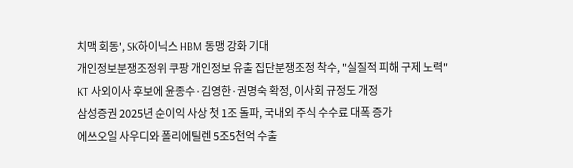치맥 회동', SK하이닉스 HBM 동맹 강화 기대
개인정보분쟁조정위 쿠팡 개인정보 유출 집단분쟁조정 착수, "실질적 피해 구제 노력"
KT 사외이사 후보에 윤종수·김영한·권명숙 확정, 이사회 규정도 개정
삼성증권 2025년 순이익 사상 첫 1조 돌파, 국내외 주식 수수료 대폭 증가
에쓰오일 사우디와 폴리에틸렌 5조5천억 수출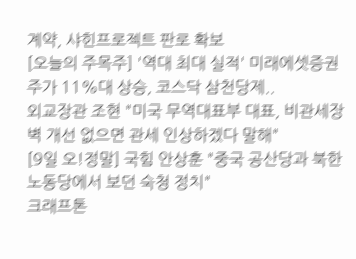계약, 샤힌프로젝트 판로 확보
[오늘의 주목주] '역대 최대 실적' 미래에셋증권 주가 11%대 상승, 코스닥 삼천당제..
외교장관 조현 "미국 무역대표부 대표, 비관세장벽 개선 없으면 관세 인상하겠다 말해"
[9일 오!정말] 국힘 안상훈 "중국 공산당과 북한 노동당에서 보던 숙청 정치"
크래프톤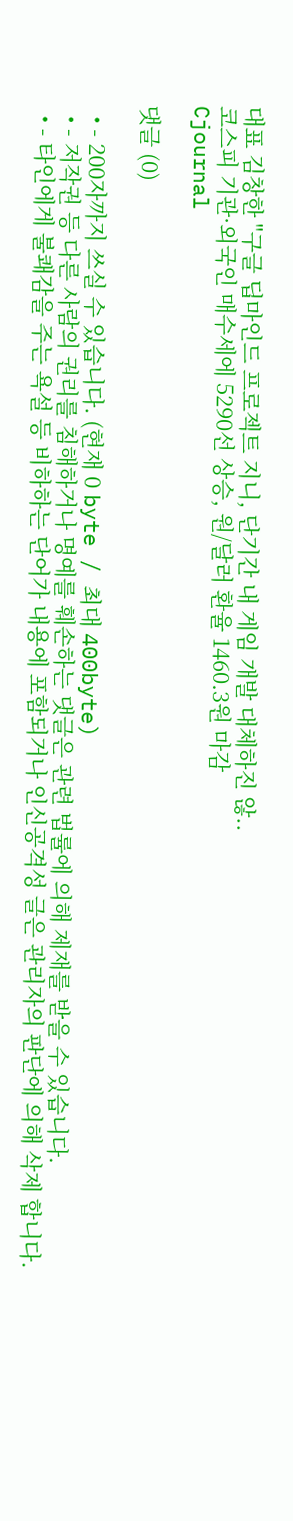대표 김창한 "구글 딥마인드 프로젝트 지니, 단기간 내 게임 개발 대체하진 않..
코스피 기관·외국인 매수세에 5290선 상승, 원/달러 환율 1460.3원 마감
Cjournal

댓글 (0)

  • - 200자까지 쓰실 수 있습니다. (현재 0 byte / 최대 400byte)
  • - 저작권 등 다른 사람의 권리를 침해하거나 명예를 훼손하는 댓글은 관련 법률에 의해 제재를 받을 수 있습니다.
  • - 타인에게 불쾌감을 주는 욕설 등 비하하는 단어가 내용에 포함되거나 인신공격성 글은 관리자의 판단에 의해 삭제 합니다.